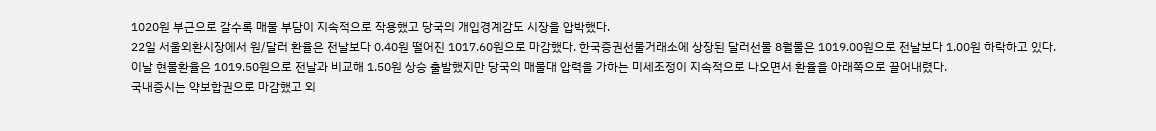1020원 부근으로 갈수록 매물 부담이 지속적으로 작용했고 당국의 개입경계감도 시장을 압박했다.
22일 서울외환시장에서 원/달러 환율은 전날보다 0.40원 떨어진 1017.60원으로 마감했다. 한국증권선물거래소에 상장된 달러선물 8월물은 1019.00원으로 전날보다 1.00원 하락하고 있다.
이날 현물환율은 1019.50원으로 전날과 비교해 1.50원 상승 출발했지만 당국의 매물대 압력을 가하는 미세조정이 지속적으로 나오면서 환율을 아래쪽으로 끌어내렸다.
국내증시는 약보합권으로 마감했고 외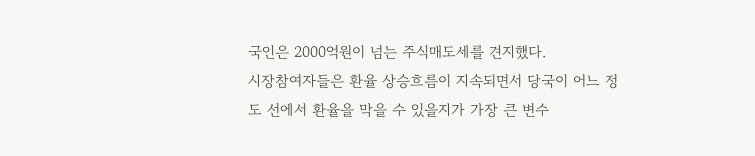국인은 2000억원이 넘는 주식매도세를 견지했다.
시장참여자들은 환율 상승흐름이 지속되면서 당국이 어느 정도 선에서 환율을 막을 수 있을지가 가장 큰 변수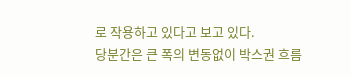로 작용하고 있다고 보고 있다.
당분간은 큰 폭의 변동없이 박스권 흐름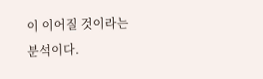이 이어질 것이라는 분석이다.